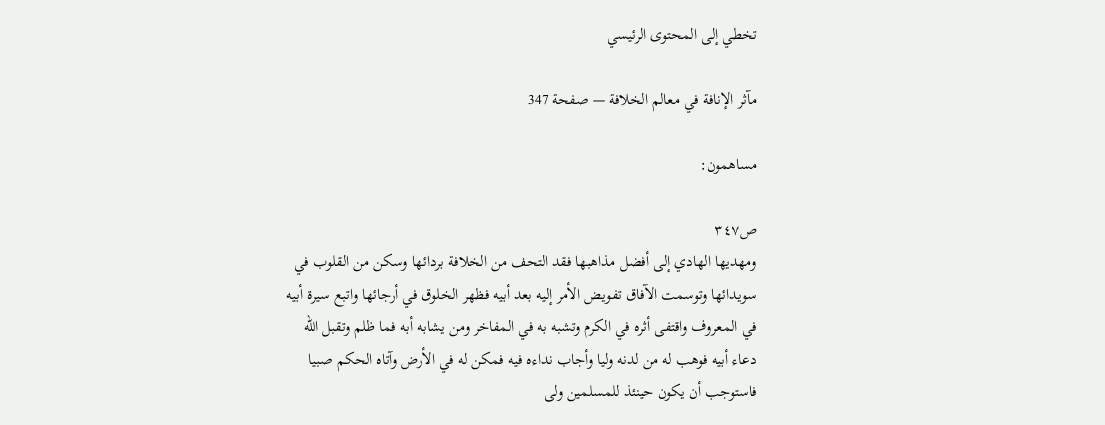تخطي إلى المحتوى الرئيسي

مآثر الإنافة في معالم الخلافة — صفحة 347

مساهمون:

ص٣٤٧
ومهديها الهادي إلى أفضل مذاهبها فقد التحف من الخلافة بردائها وسكن من القلوب في سويدائها وتوسمت الآفاق تفويض الأمر إليه بعد أبيه فظهر الخلوق في أرجائها واتبع سيرة أبيه في المعروف واقتفى أثره في الكرم وتشبه به في المفاخر ومن يشابه أبه فما ظلم وتقبل الله دعاء أبيه فوهب له من لدنه وليا وأجاب نداءه فيه فمكن له في الأرض وآتاه الحكم صبيا فاستوجب أن يكون حينئذ للمسلمين ولى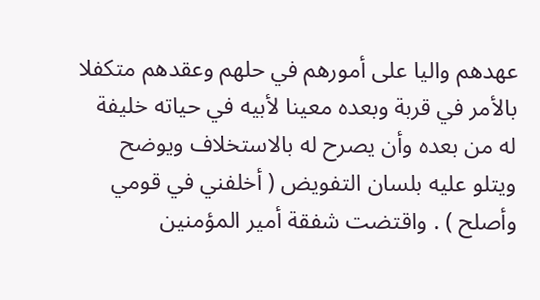عهدهم واليا على أمورهم في حلهم وعقدهم متكفلا بالأمر في قربة وبعده معينا لأبيه في حياته خليفة له من بعده وأن يصرح له بالاستخلاف ويوضح ويتلو عليه بلسان التفويض ( أخلفني في قومي وأصلح ) . واقتضت شفقة أمير المؤمنين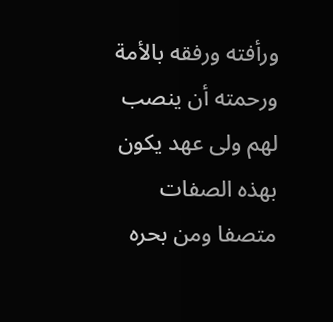ورأفته ورفقه بالأمة ورحمته أن ينصب لهم ولى عهد يكون بهذه الصفات متصفا ومن بحره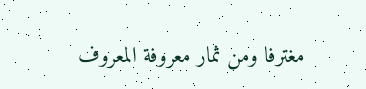مغترفا ومن ثمار معروفة المعروف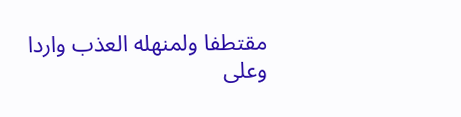مقتطفا ولمنهله العذب واردا وعلى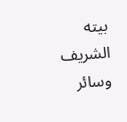بيته الشريف وسائر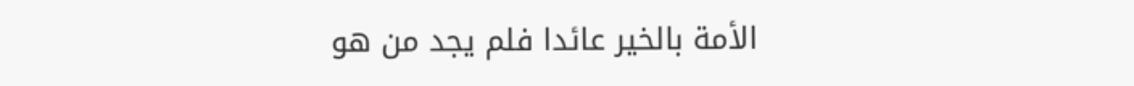الأمة بالخير عائدا فلم يجد من هو